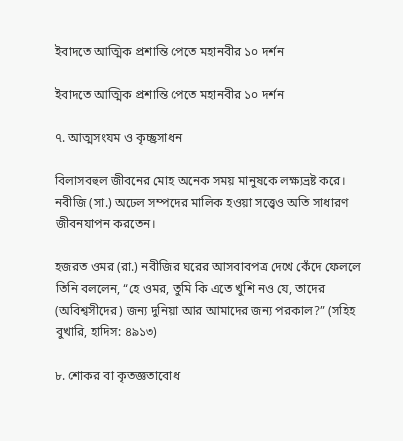ইবাদতে আত্মিক প্রশান্তি পেতে মহানবীর ১০ দর্শন

ইবাদতে আত্মিক প্রশান্তি পেতে মহানবীর ১০ দর্শন

৭. আত্মসংযম ও কৃচ্ছ্রসাধন

বিলাসবহুল জীবনের মোহ অনেক সময় মানুষকে লক্ষ্যভ্রষ্ট করে। নবীজি (সা.) অঢেল সম্পদের মালিক হওয়া সত্ত্বেও অতি সাধারণ জীবনযাপন করতেন।

হজরত ওমর (রা.) নবীজির ঘরের আসবাবপত্র দেখে কেঁদে ফেললে তিনি বললেন, “হে ওমর, তুমি কি এতে খুশি নও যে, তাদের (অবিশ্বসীদের) জন্য দুনিয়া আর আমাদের জন্য পরকাল?” (সহিহ বুখারি, হাদিস: ৪৯১৩)

৮. শোকর বা কৃতজ্ঞতাবোধ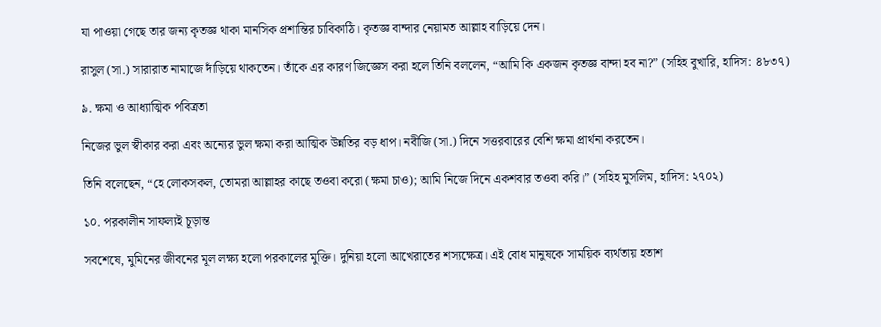যা পাওয়া গেছে তার জন্য কৃতজ্ঞ থাকা মানসিক প্রশান্তির চাবিকাঠি। কৃতজ্ঞ বান্দার নেয়ামত আল্লাহ বাড়িয়ে দেন।

রাসুল (সা.) সারারাত নামাজে দাঁড়িয়ে থাকতেন। তাঁকে এর কারণ জিজ্ঞেস করা হলে তিনি বললেন, “আমি কি একজন কৃতজ্ঞ বান্দা হব না?” (সহিহ বুখারি, হাদিস: ৪৮৩৭)

৯. ক্ষমা ও আধ্যাত্মিক পবিত্রতা

নিজের ভুল স্বীকার করা এবং অন্যের ভুল ক্ষমা করা আত্মিক উন্নতির বড় ধাপ। নবীজি (সা.) দিনে সত্তরবারের বেশি ক্ষমা প্রার্থনা করতেন।

তিনি বলেছেন, “হে লোকসকল, তোমরা আল্লাহর কাছে তওবা করো (ক্ষমা চাও); আমি নিজে দিনে একশবার তওবা করি।” (সহিহ মুসলিম, হাদিস: ২৭০২)

১০. পরকালীন সাফল্যই চূড়ান্ত

সবশেষে, মুমিনের জীবনের মূল লক্ষ্য হলো পরকালের মুক্তি। দুনিয়া হলো আখেরাতের শস্যক্ষেত্র। এই বোধ মানুষকে সাময়িক ব্যর্থতায় হতাশ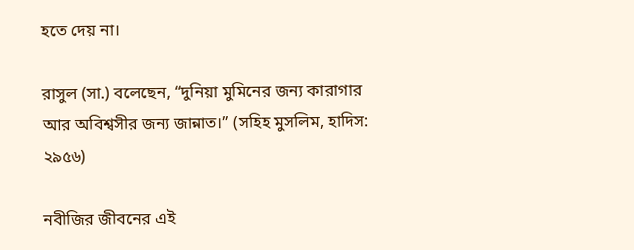হতে দেয় না।

রাসুল (সা.) বলেছেন, “দুনিয়া মুমিনের জন্য কারাগার আর অবিশ্বসীর জন্য জান্নাত।” (সহিহ মুসলিম, হাদিস: ২৯৫৬)

নবীজির জীবনের এই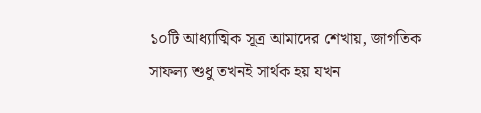১০টি আধ্যাত্মিক সূত্র আমাদের শেখায়, জাগতিক সাফল্য শুধু তখনই সার্থক হয় যখন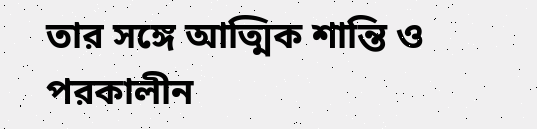তার সঙ্গে আত্মিক শান্তি ও পরকালীন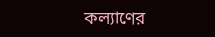কল্যাণের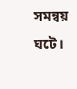সমন্বয় ঘটে।